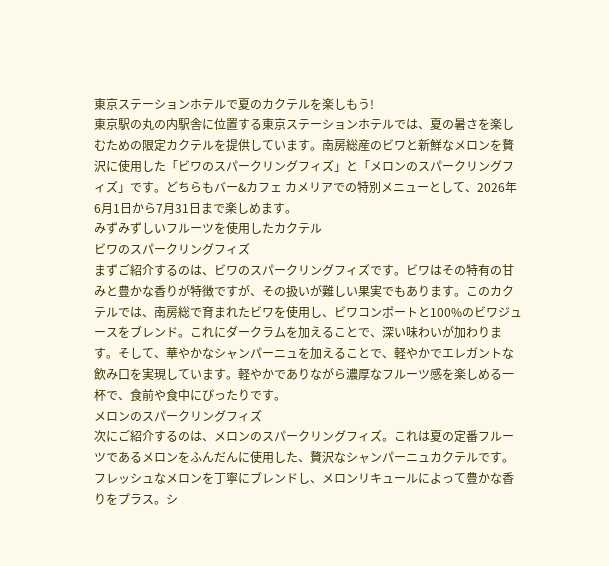東京ステーションホテルで夏のカクテルを楽しもう!
東京駅の丸の内駅舎に位置する東京ステーションホテルでは、夏の暑さを楽しむための限定カクテルを提供しています。南房総産のビワと新鮮なメロンを贅沢に使用した「ビワのスパークリングフィズ」と「メロンのスパークリングフィズ」です。どちらもバー&カフェ カメリアでの特別メニューとして、2026年6月1日から7月31日まで楽しめます。
みずみずしいフルーツを使用したカクテル
ビワのスパークリングフィズ
まずご紹介するのは、ビワのスパークリングフィズです。ビワはその特有の甘みと豊かな香りが特徴ですが、その扱いが難しい果実でもあります。このカクテルでは、南房総で育まれたビワを使用し、ビワコンポートと100%のビワジュースをブレンド。これにダークラムを加えることで、深い味わいが加わります。そして、華やかなシャンパーニュを加えることで、軽やかでエレガントな飲み口を実現しています。軽やかでありながら濃厚なフルーツ感を楽しめる一杯で、食前や食中にぴったりです。
メロンのスパークリングフィズ
次にご紹介するのは、メロンのスパークリングフィズ。これは夏の定番フルーツであるメロンをふんだんに使用した、贅沢なシャンパーニュカクテルです。フレッシュなメロンを丁寧にブレンドし、メロンリキュールによって豊かな香りをプラス。シ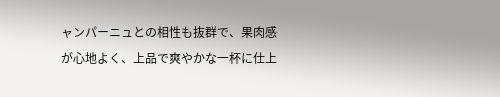ャンパーニュとの相性も抜群で、果肉感が心地よく、上品で爽やかな一杯に仕上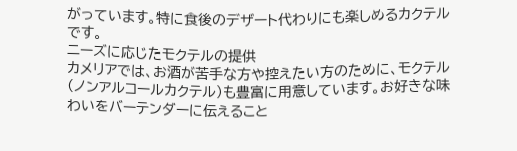がっています。特に食後のデザート代わりにも楽しめるカクテルです。
ニーズに応じたモクテルの提供
カメリアでは、お酒が苦手な方や控えたい方のために、モクテル(ノンアルコールカクテル)も豊富に用意しています。お好きな味わいをバーテンダーに伝えること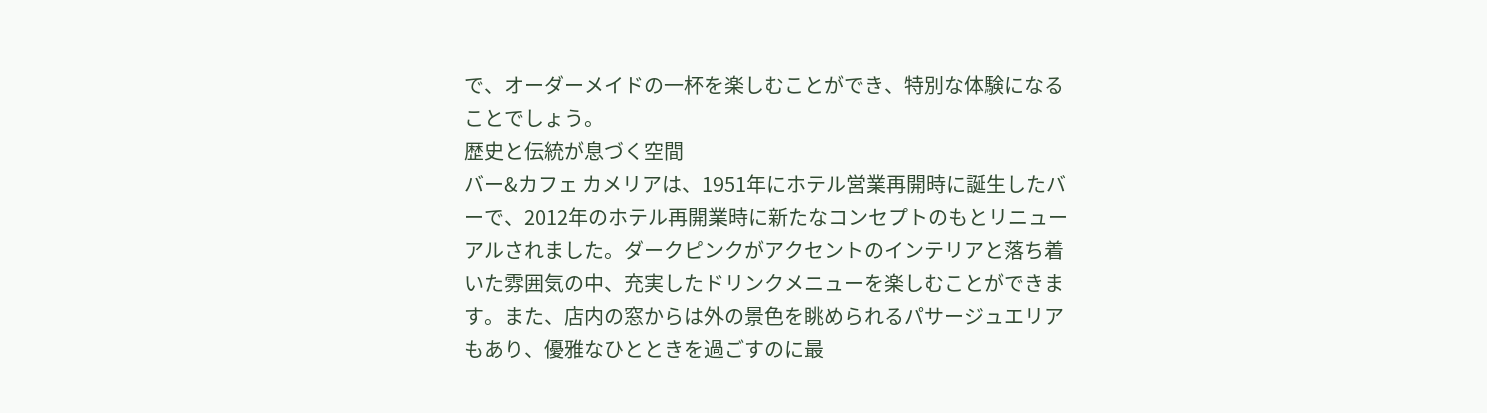で、オーダーメイドの一杯を楽しむことができ、特別な体験になることでしょう。
歴史と伝統が息づく空間
バー&カフェ カメリアは、1951年にホテル営業再開時に誕生したバーで、2012年のホテル再開業時に新たなコンセプトのもとリニューアルされました。ダークピンクがアクセントのインテリアと落ち着いた雰囲気の中、充実したドリンクメニューを楽しむことができます。また、店内の窓からは外の景色を眺められるパサージュエリアもあり、優雅なひとときを過ごすのに最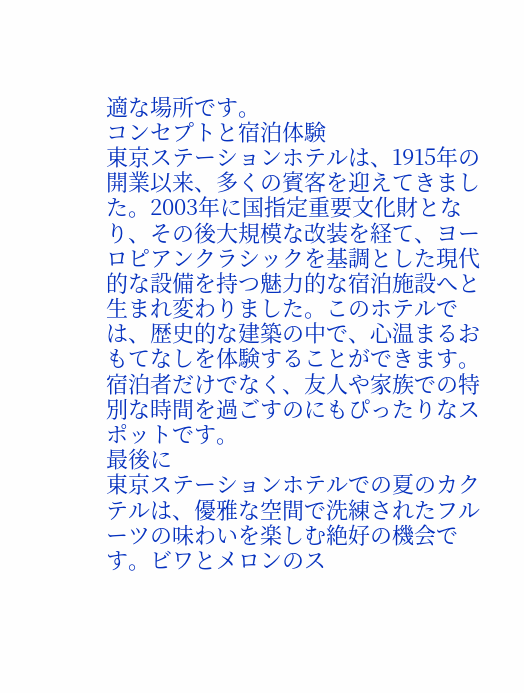適な場所です。
コンセプトと宿泊体験
東京ステーションホテルは、1915年の開業以来、多くの賓客を迎えてきました。2003年に国指定重要文化財となり、その後大規模な改装を経て、ヨーロピアンクラシックを基調とした現代的な設備を持つ魅力的な宿泊施設へと生まれ変わりました。このホテルでは、歴史的な建築の中で、心温まるおもてなしを体験することができます。宿泊者だけでなく、友人や家族での特別な時間を過ごすのにもぴったりなスポットです。
最後に
東京ステーションホテルでの夏のカクテルは、優雅な空間で洗練されたフルーツの味わいを楽しむ絶好の機会です。ビワとメロンのス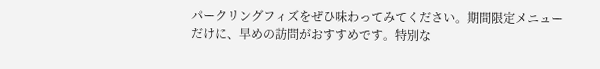パークリングフィズをぜひ味わってみてください。期間限定メニューだけに、早めの訪問がおすすめです。特別な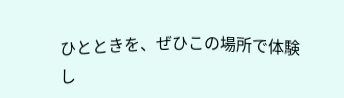ひとときを、ぜひこの場所で体験し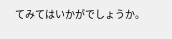てみてはいかがでしょうか。